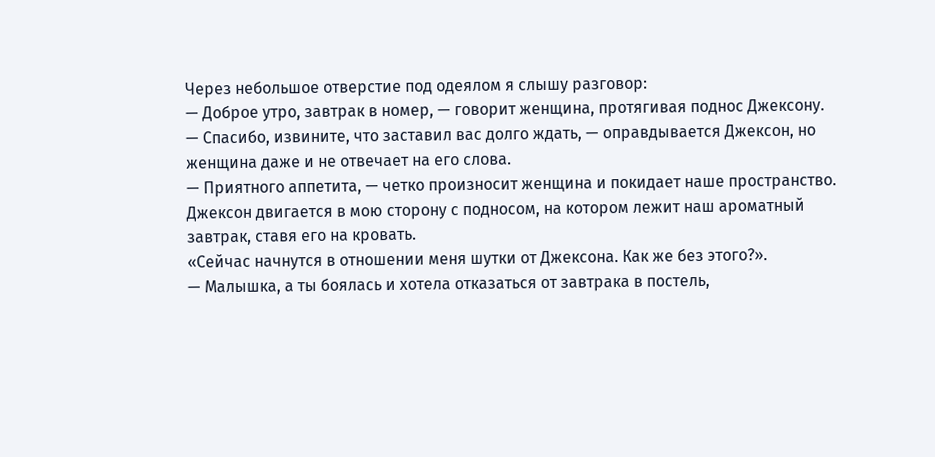Через небольшое отверстие под одеялом я слышу разговор:
— Доброе утро, завтрак в номер, — говорит женщина, протягивая поднос Джексону.
— Спасибо, извините, что заставил вас долго ждать, — оправдывается Джексон, но женщина даже и не отвечает на его слова.
— Приятного аппетита, — четко произносит женщина и покидает наше пространство.
Джексон двигается в мою сторону с подносом, на котором лежит наш ароматный завтрак, ставя его на кровать.
«Сейчас начнутся в отношении меня шутки от Джексона. Как же без этого?».
— Малышка, а ты боялась и хотела отказаться от завтрака в постель,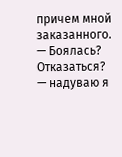причем мной заказанного.
— Боялась? Отказаться? — надуваю я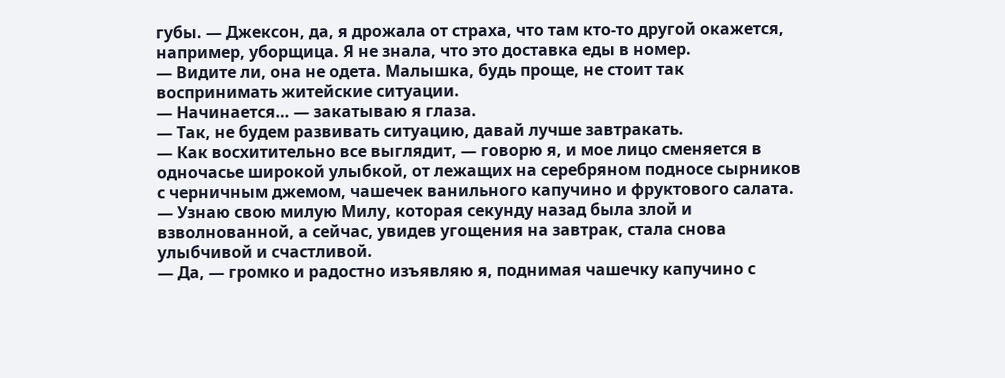губы. — Джексон, да, я дрожала от страха, что там кто-то другой окажется, например, уборщица. Я не знала, что это доставка еды в номер.
— Видите ли, она не одета. Малышка, будь проще, не стоит так воспринимать житейские ситуации.
— Начинается… — закатываю я глаза.
— Так, не будем развивать ситуацию, давай лучше завтракать.
— Как восхитительно все выглядит, — говорю я, и мое лицо сменяется в одночасье широкой улыбкой, от лежащих на серебряном подносе сырников с черничным джемом, чашечек ванильного капучино и фруктового салата.
— Узнаю свою милую Милу, которая секунду назад была злой и взволнованной, а сейчас, увидев угощения на завтрак, стала снова улыбчивой и счастливой.
— Да, — громко и радостно изъявляю я, поднимая чашечку капучино с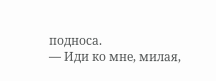подноса.
— Иди ко мне, милая,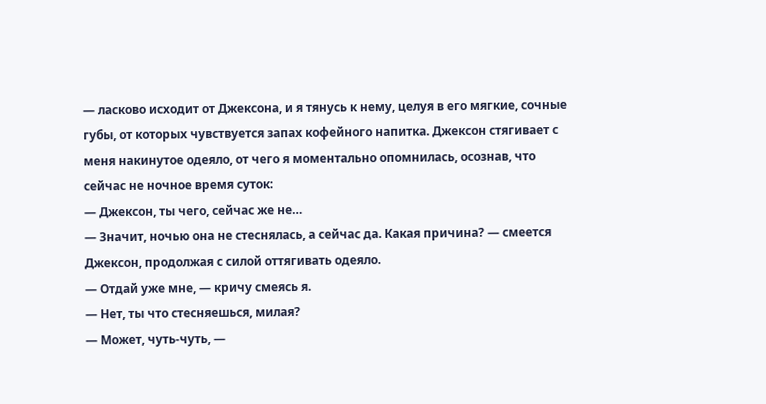— ласково исходит от Джексона, и я тянусь к нему, целуя в его мягкие, сочные губы, от которых чувствуется запах кофейного напитка. Джексон стягивает с меня накинутое одеяло, от чего я моментально опомнилась, осознав, что сейчас не ночное время суток:
— Джексон, ты чего, сейчас же не…
— Значит, ночью она не стеснялась, а сейчас да. Какая причина? — смеется Джексон, продолжая с силой оттягивать одеяло.
— Отдай уже мне, — кричу смеясь я.
— Нет, ты что стесняешься, милая?
— Может, чуть-чуть, —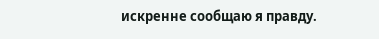искренне сообщаю я правду.